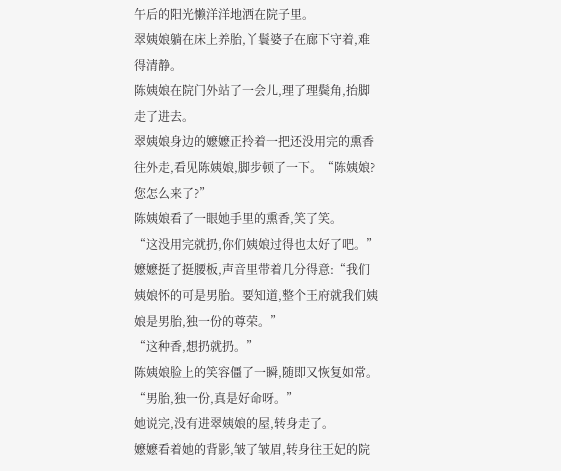午后的阳光懒洋洋地洒在院子里。
翠姨娘躺在床上养胎,丫鬟婆子在廊下守着,难得清静。
陈姨娘在院门外站了一会儿,理了理鬓角,抬脚走了进去。
翠姨娘身边的嬷嬷正拎着一把还没用完的熏香往外走,看见陈姨娘,脚步顿了一下。“陈姨娘?您怎么来了?”
陈姨娘看了一眼她手里的熏香,笑了笑。
“这没用完就扔,你们姨娘过得也太好了吧。”
嬷嬷挺了挺腰板,声音里带着几分得意:“我们姨娘怀的可是男胎。要知道,整个王府就我们姨娘是男胎,独一份的尊荣。”
“这种香,想扔就扔。”
陈姨娘脸上的笑容僵了一瞬,随即又恢复如常。
“男胎,独一份,真是好命呀。”
她说完,没有进翠姨娘的屋,转身走了。
嬷嬷看着她的背影,皱了皱眉,转身往王妃的院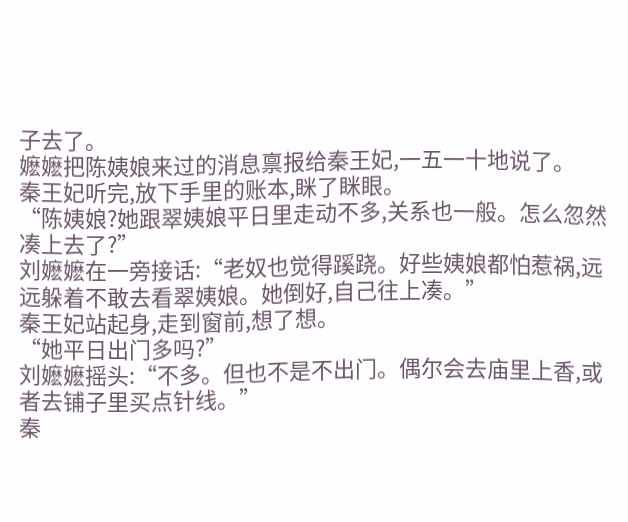子去了。
嬷嬷把陈姨娘来过的消息禀报给秦王妃,一五一十地说了。
秦王妃听完,放下手里的账本,眯了眯眼。
“陈姨娘?她跟翠姨娘平日里走动不多,关系也一般。怎么忽然凑上去了?”
刘嬷嬷在一旁接话:“老奴也觉得蹊跷。好些姨娘都怕惹祸,远远躲着不敢去看翠姨娘。她倒好,自己往上凑。”
秦王妃站起身,走到窗前,想了想。
“她平日出门多吗?”
刘嬷嬷摇头:“不多。但也不是不出门。偶尔会去庙里上香,或者去铺子里买点针线。”
秦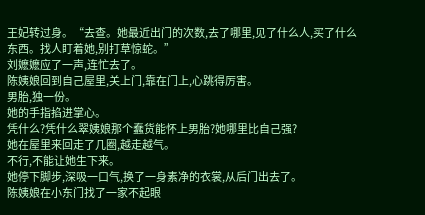王妃转过身。“去查。她最近出门的次数,去了哪里,见了什么人,买了什么东西。找人盯着她,别打草惊蛇。”
刘嬷嬷应了一声,连忙去了。
陈姨娘回到自己屋里,关上门,靠在门上,心跳得厉害。
男胎,独一份。
她的手指掐进掌心。
凭什么?凭什么翠姨娘那个蠢货能怀上男胎?她哪里比自己强?
她在屋里来回走了几圈,越走越气。
不行,不能让她生下来。
她停下脚步,深吸一口气,换了一身素净的衣裳,从后门出去了。
陈姨娘在小东门找了一家不起眼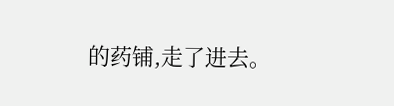的药铺,走了进去。